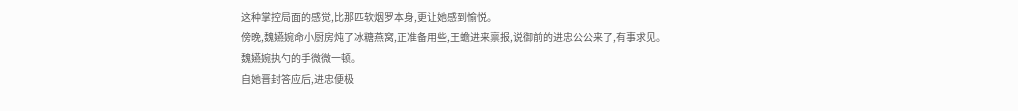这种掌控局面的感觉,比那匹软烟罗本身,更让她感到愉悦。
傍晚,魏嬿婉命小厨房炖了冰糖燕窝,正准备用些,王蟾进来禀报,说御前的进忠公公来了,有事求见。
魏嬿婉执勺的手微微一顿。
自她晋封答应后,进忠便极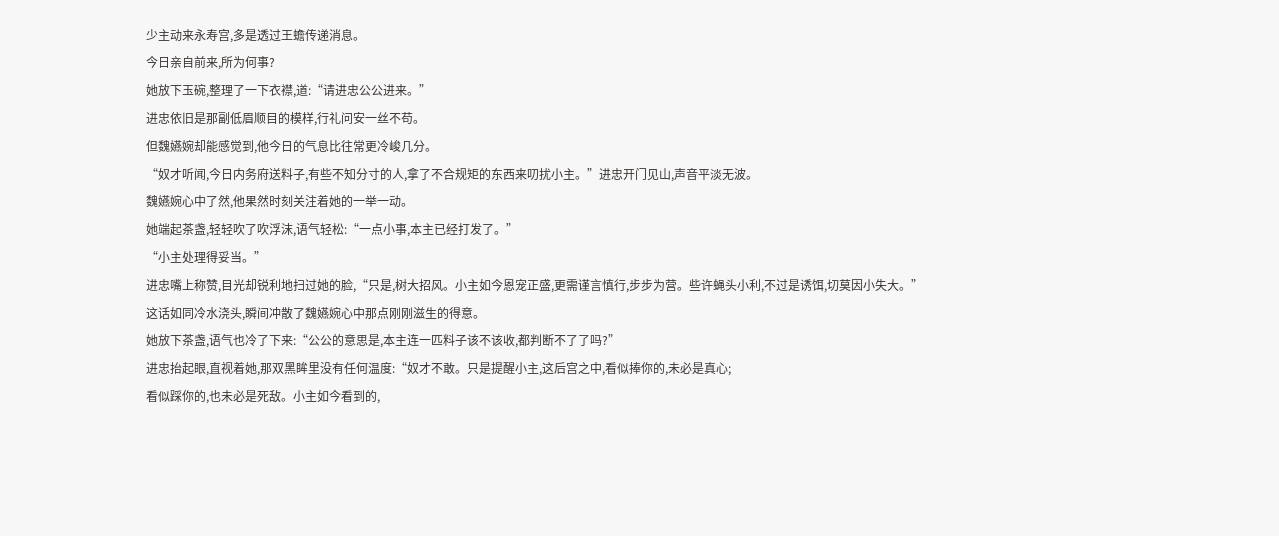少主动来永寿宫,多是透过王蟾传递消息。
今日亲自前来,所为何事?
她放下玉碗,整理了一下衣襟,道:“请进忠公公进来。”
进忠依旧是那副低眉顺目的模样,行礼问安一丝不苟。
但魏嬿婉却能感觉到,他今日的气息比往常更冷峻几分。
“奴才听闻,今日内务府送料子,有些不知分寸的人,拿了不合规矩的东西来叨扰小主。”进忠开门见山,声音平淡无波。
魏嬿婉心中了然,他果然时刻关注着她的一举一动。
她端起茶盏,轻轻吹了吹浮沫,语气轻松:“一点小事,本主已经打发了。”
“小主处理得妥当。”
进忠嘴上称赞,目光却锐利地扫过她的脸,“只是,树大招风。小主如今恩宠正盛,更需谨言慎行,步步为营。些许蝇头小利,不过是诱饵,切莫因小失大。”
这话如同冷水浇头,瞬间冲散了魏嬿婉心中那点刚刚滋生的得意。
她放下茶盏,语气也冷了下来:“公公的意思是,本主连一匹料子该不该收,都判断不了了吗?”
进忠抬起眼,直视着她,那双黑眸里没有任何温度:“奴才不敢。只是提醒小主,这后宫之中,看似捧你的,未必是真心;
看似踩你的,也未必是死敌。小主如今看到的,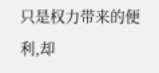只是权力带来的便利,却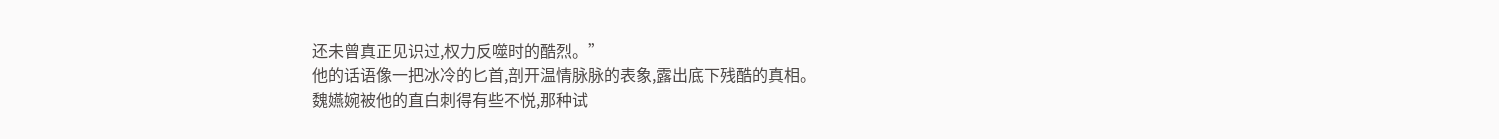还未曾真正见识过,权力反噬时的酷烈。”
他的话语像一把冰冷的匕首,剖开温情脉脉的表象,露出底下残酷的真相。
魏嬿婉被他的直白刺得有些不悦,那种试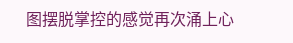图摆脱掌控的感觉再次涌上心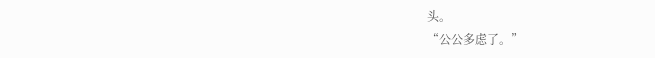头。
“公公多虑了。”